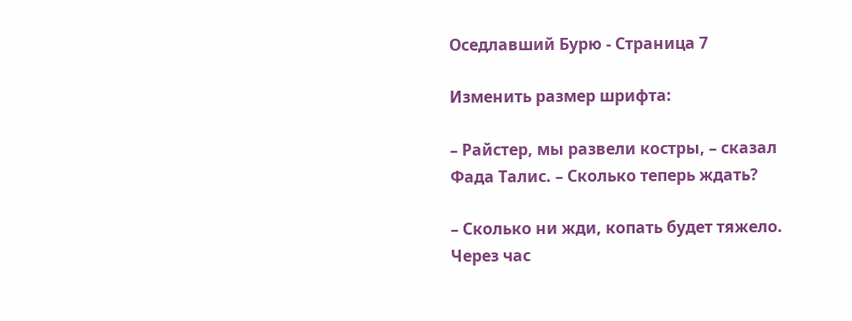Оседлавший Бурю - Страница 7

Изменить размер шрифта:

– Райстер, мы развели костры, – сказал Фада Талис. – Сколько теперь ждать?

– Сколько ни жди, копать будет тяжело. Через час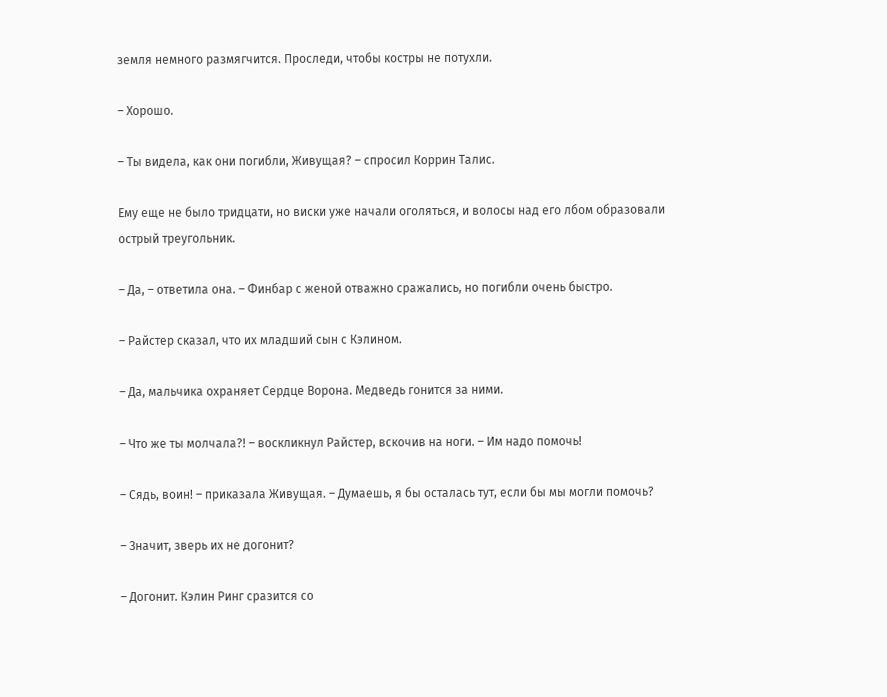земля немного размягчится. Проследи, чтобы костры не потухли.

– Хорошо.

– Ты видела, как они погибли, Живущая? – спросил Коррин Талис.

Ему еще не было тридцати, но виски уже начали оголяться, и волосы над его лбом образовали острый треугольник.

– Да, – ответила она. – Финбар с женой отважно сражались, но погибли очень быстро.

– Райстер сказал, что их младший сын с Кэлином.

– Да, мальчика охраняет Сердце Ворона. Медведь гонится за ними.

– Что же ты молчала?! – воскликнул Райстер, вскочив на ноги. – Им надо помочь!

– Сядь, воин! – приказала Живущая. – Думаешь, я бы осталась тут, если бы мы могли помочь?

– Значит, зверь их не догонит?

– Догонит. Кэлин Ринг сразится со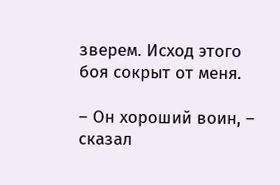зверем. Исход этого боя сокрыт от меня.

– Он хороший воин, – сказал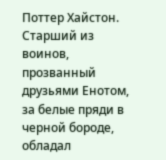Поттер Хайстон. Старший из воинов, прозванный друзьями Енотом, за белые пряди в черной бороде, обладал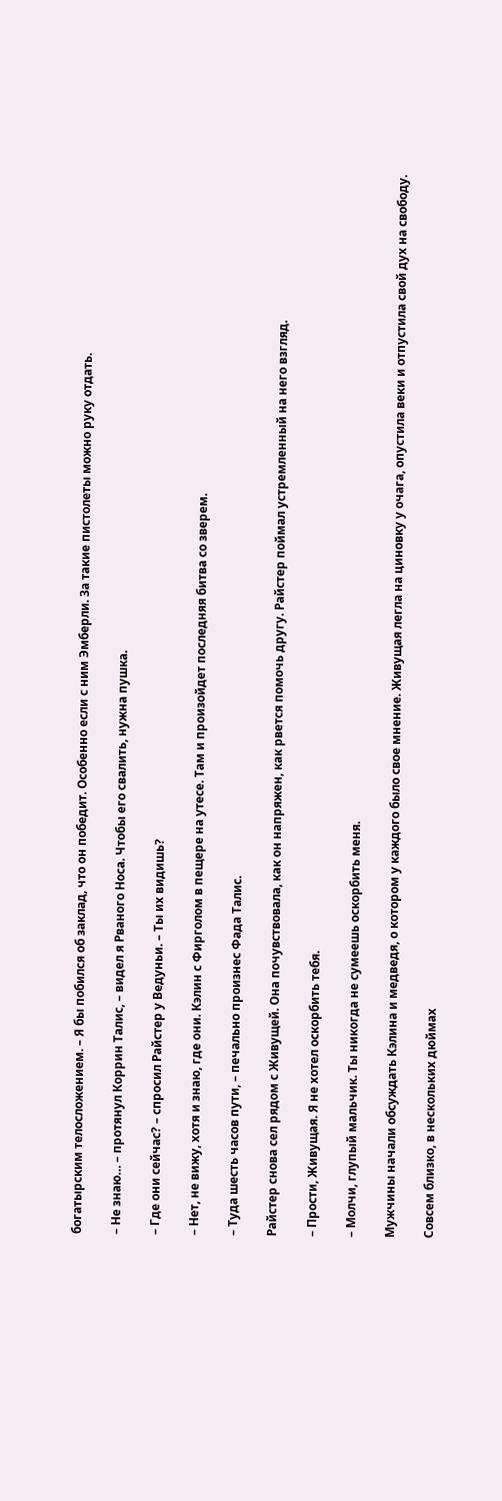богатырским телосложением. – Я бы побился об заклад, что он победит. Особенно если с ним Эмберли. За такие пистолеты можно руку отдать.

– Не знаю… – протянул Коррин Талис, – видел я Рваного Носа. Чтобы его свалить, нужна пушка.

– Где они сейчас? – спросил Райстер у Ведуньи. – Ты их видишь?

– Нет, не вижу, хотя и знаю, где они. Кэлин с Фирголом в пещере на утесе. Там и произойдет последняя битва со зверем.

– Туда шесть часов пути, – печально произнес Фада Талис.

Райстер снова сел рядом с Живущей. Она почувствовала, как он напряжен, как рвется помочь другу. Райстер поймал устремленный на него взгляд.

– Прости, Живущая. Я не хотел оскорбить тебя.

– Молчи, глупый мальчик. Ты никогда не сумеешь оскорбить меня.

Мужчины начали обсуждать Кэлина и медведя, о котором у каждого было свое мнение. Живущая легла на циновку у очага, опустила веки и отпустила свой дух на свободу.

Совсем близко, в нескольких дюймах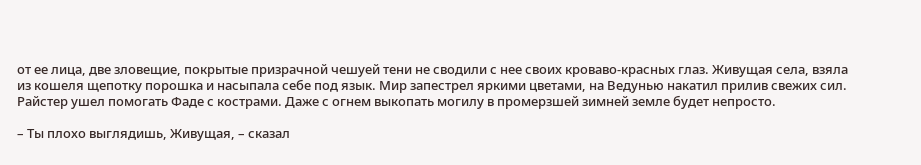от ее лица, две зловещие, покрытые призрачной чешуей тени не сводили с нее своих кроваво-красных глаз. Живущая села, взяла из кошеля щепотку порошка и насыпала себе под язык. Мир запестрел яркими цветами, на Ведунью накатил прилив свежих сил. Райстер ушел помогать Фаде с кострами. Даже с огнем выкопать могилу в промерзшей зимней земле будет непросто.

– Ты плохо выглядишь, Живущая, – сказал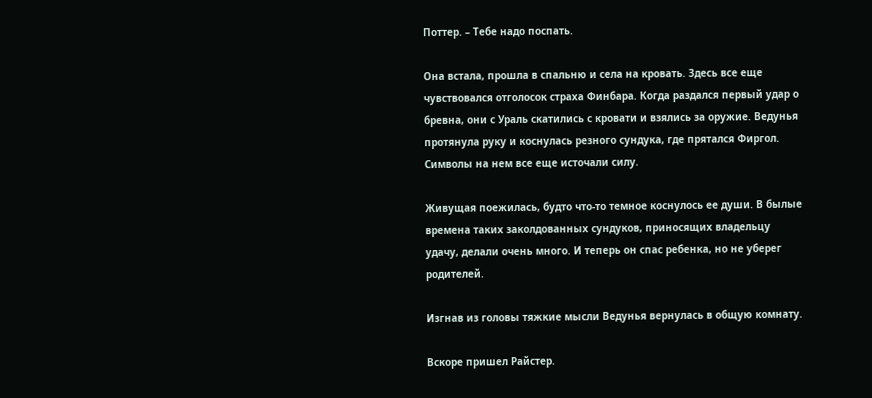Поттер. – Тебе надо поспать.

Она встала, прошла в спальню и села на кровать. Здесь все еще чувствовался отголосок страха Финбара. Когда раздался первый удар о бревна, они с Ураль скатились с кровати и взялись за оружие. Ведунья протянула руку и коснулась резного сундука, где прятался Фиргол. Символы на нем все еще источали силу.

Живущая поежилась, будто что-то темное коснулось ее души. В былые времена таких заколдованных сундуков, приносящих владельцу удачу, делали очень много. И теперь он спас ребенка, но не уберег родителей.

Изгнав из головы тяжкие мысли Ведунья вернулась в общую комнату.

Вскоре пришел Райстер.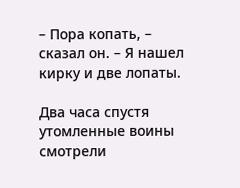– Пора копать, – сказал он. – Я нашел кирку и две лопаты.

Два часа спустя утомленные воины смотрели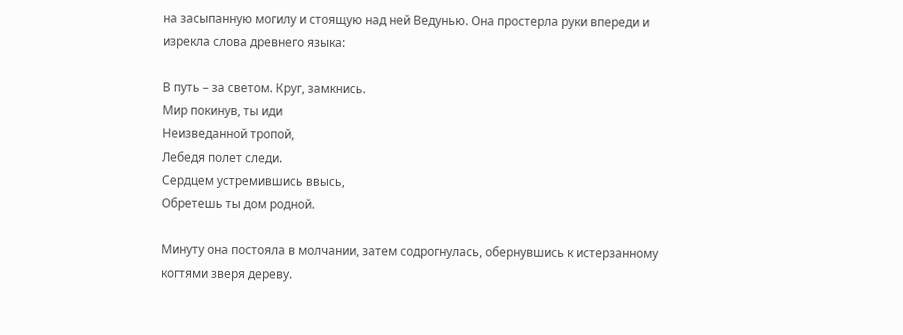на засыпанную могилу и стоящую над ней Ведунью. Она простерла руки впереди и изрекла слова древнего языка:

В путь – за светом. Круг, замкнись.
Мир покинув, ты иди
Неизведанной тропой,
Лебедя полет следи.
Сердцем устремившись ввысь,
Обретешь ты дом родной.

Минуту она постояла в молчании, затем содрогнулась, обернувшись к истерзанному когтями зверя дереву.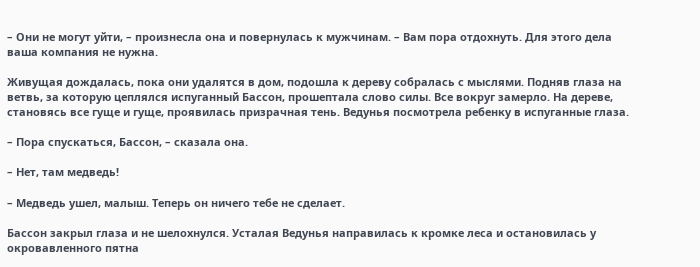– Они не могут уйти, – произнесла она и повернулась к мужчинам. – Вам пора отдохнуть. Для этого дела ваша компания не нужна.

Живущая дождалась, пока они удалятся в дом, подошла к дереву собралась с мыслями. Подняв глаза на ветвь, за которую цеплялся испуганный Бассон, прошептала слово силы. Все вокруг замерло. На дереве, становясь все гуще и гуще, проявилась призрачная тень. Ведунья посмотрела ребенку в испуганные глаза.

– Пора спускаться, Бассон, – сказала она.

– Нет, там медведь!

– Медведь ушел, малыш. Теперь он ничего тебе не сделает.

Бассон закрыл глаза и не шелохнулся. Усталая Ведунья направилась к кромке леса и остановилась у окровавленного пятна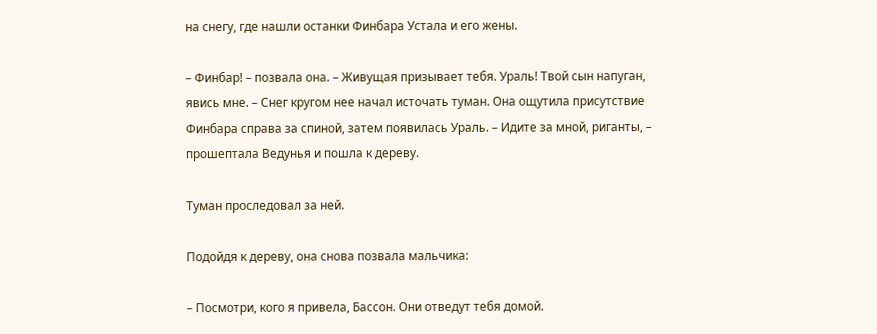на снегу, где нашли останки Финбара Устала и его жены.

– Финбар! – позвала она. – Живущая призывает тебя. Ураль! Твой сын напуган, явись мне. – Снег кругом нее начал источать туман. Она ощутила присутствие Финбара справа за спиной, затем появилась Ураль. – Идите за мной, риганты, – прошептала Ведунья и пошла к дереву.

Туман проследовал за ней.

Подойдя к дереву, она снова позвала мальчика:

– Посмотри, кого я привела, Бассон. Они отведут тебя домой.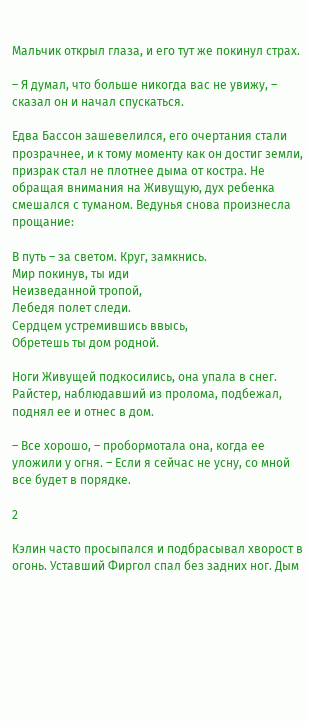Мальчик открыл глаза, и его тут же покинул страх.

– Я думал, что больше никогда вас не увижу, – сказал он и начал спускаться.

Едва Бассон зашевелился, его очертания стали прозрачнее, и к тому моменту как он достиг земли, призрак стал не плотнее дыма от костра. Не обращая внимания на Живущую, дух ребенка смешался с туманом. Ведунья снова произнесла прощание:

В путь – за светом. Круг, замкнись.
Мир покинув, ты иди
Неизведанной тропой,
Лебедя полет следи.
Сердцем устремившись ввысь,
Обретешь ты дом родной.

Ноги Живущей подкосились, она упала в снег. Райстер, наблюдавший из пролома, подбежал, поднял ее и отнес в дом.

– Все хорошо, – пробормотала она, когда ее уложили у огня. – Если я сейчас не усну, со мной все будет в порядке.

2

Кэлин часто просыпался и подбрасывал хворост в огонь. Уставший Фиргол спал без задних ног. Дым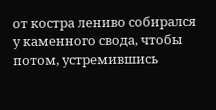от костра лениво собирался у каменного свода, чтобы потом, устремившись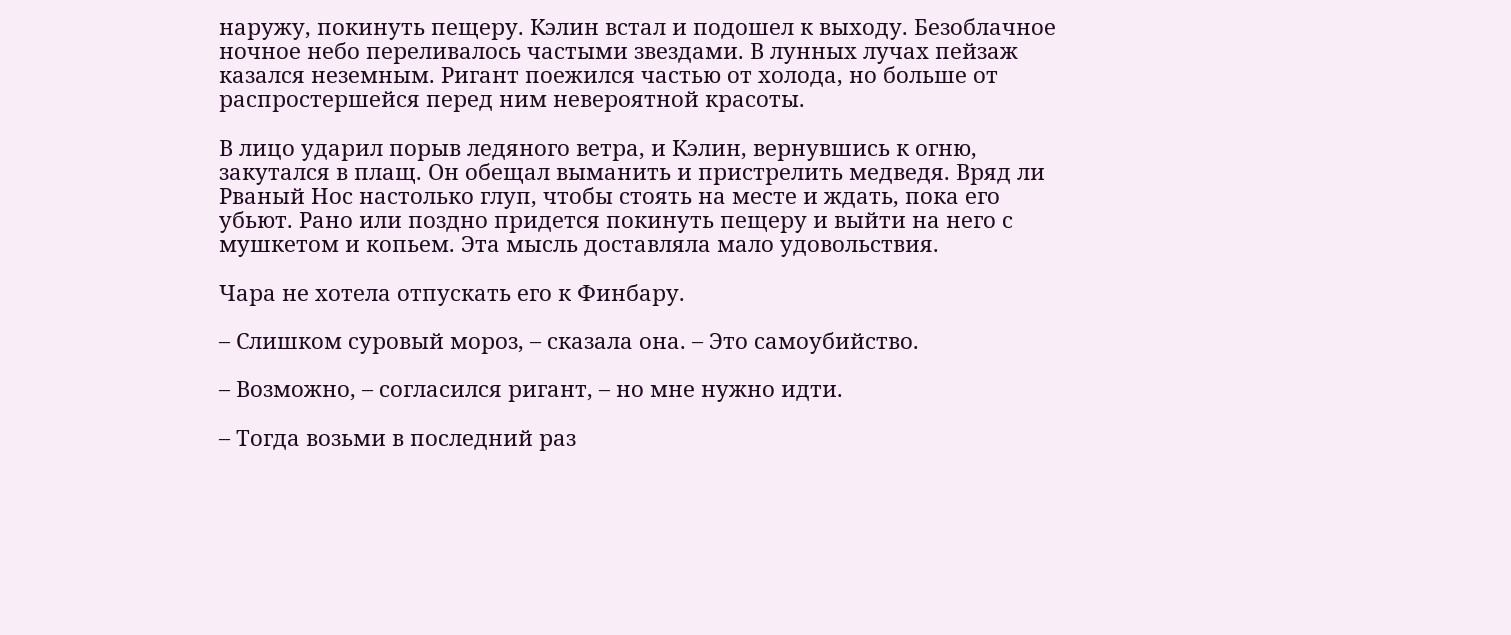наружу, покинуть пещеру. Кэлин встал и подошел к выходу. Безоблачное ночное небо переливалось частыми звездами. В лунных лучах пейзаж казался неземным. Ригант поежился частью от холода, но больше от распростершейся перед ним невероятной красоты.

В лицо ударил порыв ледяного ветра, и Кэлин, вернувшись к огню, закутался в плащ. Он обещал выманить и пристрелить медведя. Вряд ли Рваный Нос настолько глуп, чтобы стоять на месте и ждать, пока его убьют. Рано или поздно придется покинуть пещеру и выйти на него с мушкетом и копьем. Эта мысль доставляла мало удовольствия.

Чара не хотела отпускать его к Финбару.

– Слишком суровый мороз, – сказала она. – Это самоубийство.

– Возможно, – согласился ригант, – но мне нужно идти.

– Тогда возьми в последний раз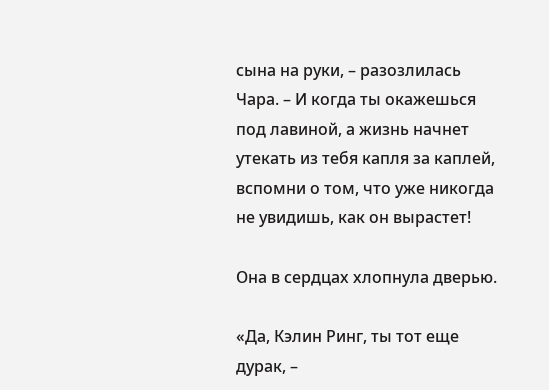сына на руки, – разозлилась Чара. – И когда ты окажешься под лавиной, а жизнь начнет утекать из тебя капля за каплей, вспомни о том, что уже никогда не увидишь, как он вырастет!

Она в сердцах хлопнула дверью.

«Да, Кэлин Ринг, ты тот еще дурак, –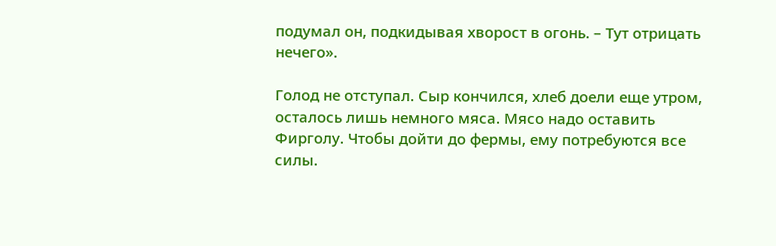подумал он, подкидывая хворост в огонь. – Тут отрицать нечего».

Голод не отступал. Сыр кончился, хлеб доели еще утром, осталось лишь немного мяса. Мясо надо оставить Фирголу. Чтобы дойти до фермы, ему потребуются все силы.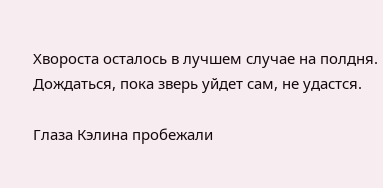Хвороста осталось в лучшем случае на полдня. Дождаться, пока зверь уйдет сам, не удастся.

Глаза Кэлина пробежали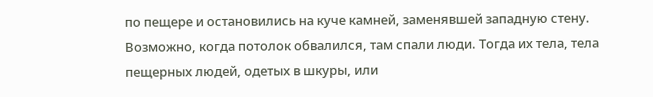по пещере и остановились на куче камней, заменявшей западную стену. Возможно, когда потолок обвалился, там спали люди. Тогда их тела, тела пещерных людей, одетых в шкуры, или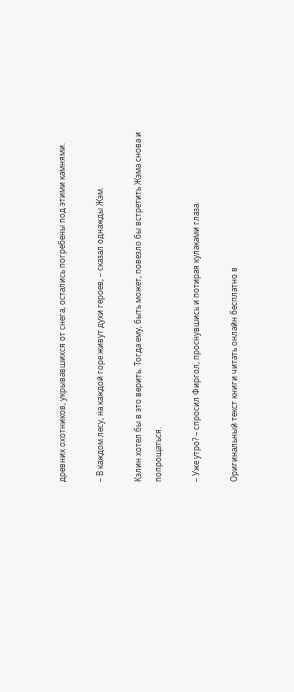древних охотников, укрывавшихся от снега, остались погребены под этими камнями.

– В каждом лесу, на каждой горе живут духи героев, – сказал однажды Жэм.

Кэлин хотел бы в это верить. Тогда ему, быть может, повезло бы встретить Жэма снова и попрощаться.

– Уже утро? – спросил Фиргол, проснувшись и потирая кулаками глаза.

Оригинальный текст книги читать онлайн бесплатно в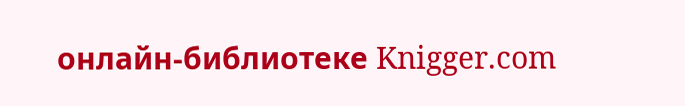онлайн-библиотеке Knigger.com